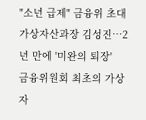"소년 급제" 금융위 초대 가상자산과장 김성진…2년 만에 '미완의 퇴장'
금융위원회 최초의 가상자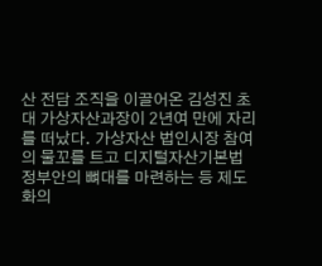산 전담 조직을 이끌어온 김성진 초대 가상자산과장이 2년여 만에 자리를 떠났다. 가상자산 법인시장 참여의 물꼬를 트고 디지털자산기본법 정부안의 뼈대를 마련하는 등 제도화의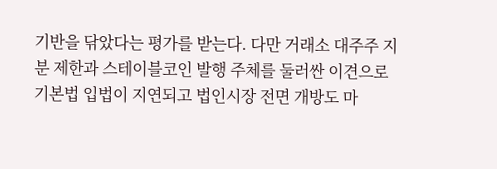기반을 닦았다는 평가를 받는다. 다만 거래소 대주주 지분 제한과 스테이블코인 발행 주체를 둘러싼 이견으로 기본법 입법이 지연되고 법인시장 전면 개방도 마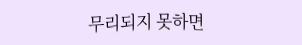무리되지 못하면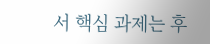서 핵심 과제는 후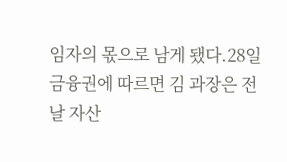임자의 몫으로 남게 됐다.28일 금융권에 따르면 김 과장은 전날 자산